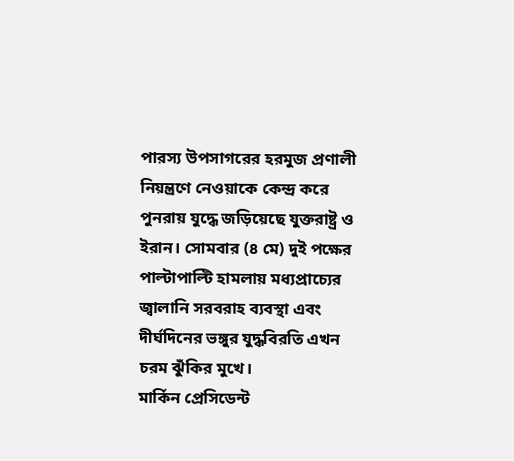পারস্য উপসাগরের হরমুজ প্রণালী নিয়ন্ত্রণে নেওয়াকে কেন্দ্র করে পুনরায় যুদ্ধে জড়িয়েছে যুক্তরাষ্ট্র ও ইরান। সোমবার (৪ মে) দুই পক্ষের পাল্টাপাল্টি হামলায় মধ্যপ্রাচ্যের জ্বালানি সরবরাহ ব্যবস্থা এবং দীর্ঘদিনের ভঙ্গুর যুদ্ধবিরতি এখন চরম ঝুঁকির মুখে।
মার্কিন প্রেসিডেন্ট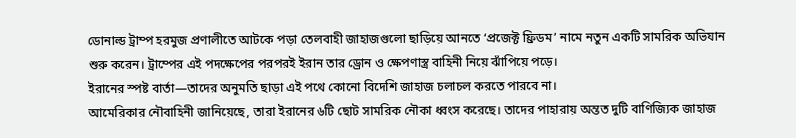ডোনাল্ড ট্রাম্প হরমুজ প্রণালীতে আটকে পড়া তেলবাহী জাহাজগুলো ছাড়িয়ে আনতে ‘প্রজেক্ট ফ্রিডম’ নামে নতুন একটি সামরিক অভিযান শুরু করেন। ট্রাম্পের এই পদক্ষেপের পরপরই ইরান তার ড্রোন ও ক্ষেপণাস্ত্র বাহিনী নিয়ে ঝাঁপিয়ে পড়ে।
ইরানের স্পষ্ট বার্তা—তাদের অনুমতি ছাড়া এই পথে কোনো বিদেশি জাহাজ চলাচল করতে পারবে না।
আমেরিকার নৌবাহিনী জানিয়েছে, তারা ইরানের ৬টি ছোট সামরিক নৌকা ধ্বংস করেছে। তাদের পাহারায় অন্তত দুটি বাণিজ্যিক জাহাজ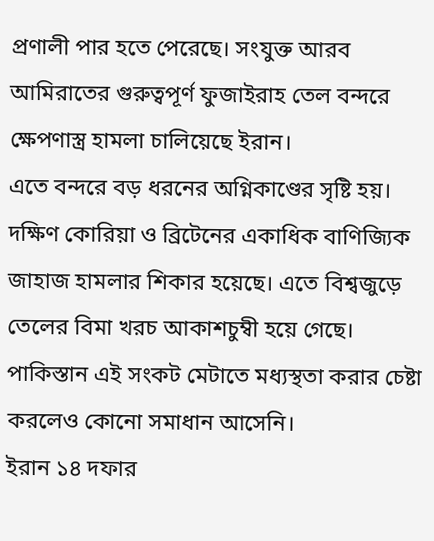প্রণালী পার হতে পেরেছে। সংযুক্ত আরব আমিরাতের গুরুত্বপূর্ণ ফুজাইরাহ তেল বন্দরে ক্ষেপণাস্ত্র হামলা চালিয়েছে ইরান।
এতে বন্দরে বড় ধরনের অগ্নিকাণ্ডের সৃষ্টি হয়। দক্ষিণ কোরিয়া ও ব্রিটেনের একাধিক বাণিজ্যিক জাহাজ হামলার শিকার হয়েছে। এতে বিশ্বজুড়ে তেলের বিমা খরচ আকাশচুম্বী হয়ে গেছে।
পাকিস্তান এই সংকট মেটাতে মধ্যস্থতা করার চেষ্টা করলেও কোনো সমাধান আসেনি।
ইরান ১৪ দফার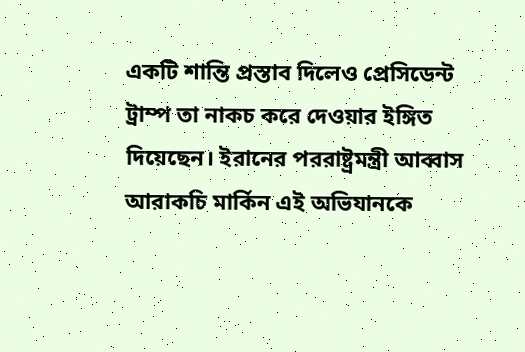একটি শান্তি প্রস্তাব দিলেও প্রেসিডেন্ট ট্রাম্প তা নাকচ করে দেওয়ার ইঙ্গিত দিয়েছেন। ইরানের পররাষ্ট্রমন্ত্রী আব্বাস আরাকচি মার্কিন এই অভিযানকে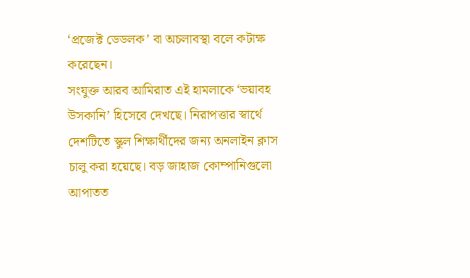‘প্রজেক্ট ডেডলক’ বা অচলাবস্থা বলে কটাক্ষ করেছেন।
সংযুক্ত আরব আমিরাত এই হামলাকে ‘ভয়াবহ উসকানি’ হিসেবে দেখছে। নিরাপত্তার স্বার্থে দেশটিতে স্কুল শিক্ষার্থীদের জন্য অনলাইন ক্লাস চালু করা হয়েছে। বড় জাহাজ কোম্পানিগুলো আপাতত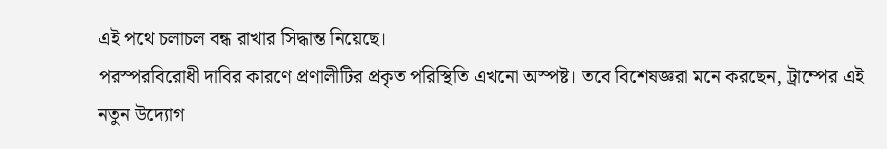এই পথে চলাচল বন্ধ রাখার সিদ্ধান্ত নিয়েছে।
পরস্পরবিরোধী দাবির কারণে প্রণালীটির প্রকৃত পরিস্থিতি এখনো অস্পষ্ট। তবে বিশেষজ্ঞরা মনে করছেন, ট্রাম্পের এই নতুন উদ্যোগ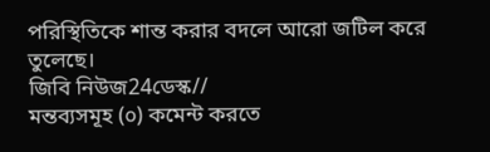পরিস্থিতিকে শান্ত করার বদলে আরো জটিল করে তুলেছে।
জিবি নিউজ24ডেস্ক//
মন্তব্যসমূহ (০) কমেন্ট করতে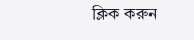ক্লিক করুন